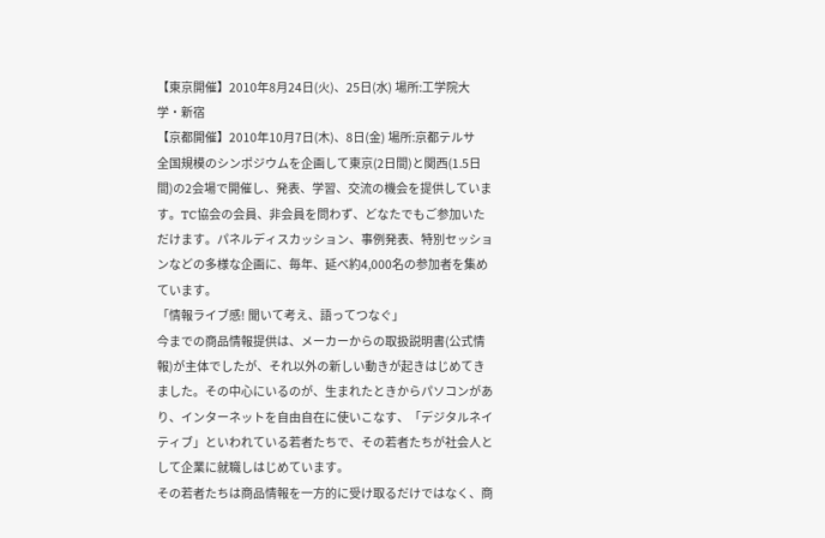【東京開催】2010年8月24日(火)、25日(水) 場所:工学院大学・新宿
【京都開催】2010年10月7日(木)、8日(金) 場所:京都テルサ
全国規模のシンポジウムを企画して東京(2日間)と関西(1.5日間)の2会場で開催し、発表、学習、交流の機会を提供しています。TC協会の会員、非会員を問わず、どなたでもご参加いただけます。パネルディスカッション、事例発表、特別セッションなどの多様な企画に、毎年、延べ約4,000名の参加者を集めています。
「情報ライブ感! 聞いて考え、語ってつなぐ」
今までの商品情報提供は、メーカーからの取扱説明書(公式情報)が主体でしたが、それ以外の新しい動きが起きはじめてきました。その中心にいるのが、生まれたときからパソコンがあり、インターネットを自由自在に使いこなす、「デジタルネイティブ」といわれている若者たちで、その若者たちが社会人として企業に就職しはじめています。
その若者たちは商品情報を一方的に受け取るだけではなく、商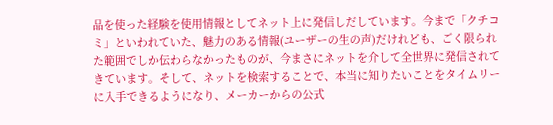品を使った経験を使用情報としてネット上に発信しだしています。今まで「クチコミ」といわれていた、魅力のある情報(ユーザーの生の声)だけれども、ごく限られた範囲でしか伝わらなかったものが、今まさにネットを介して全世界に発信されてきています。そして、ネットを検索することで、本当に知りたいことをタイムリーに入手できるようになり、メーカーからの公式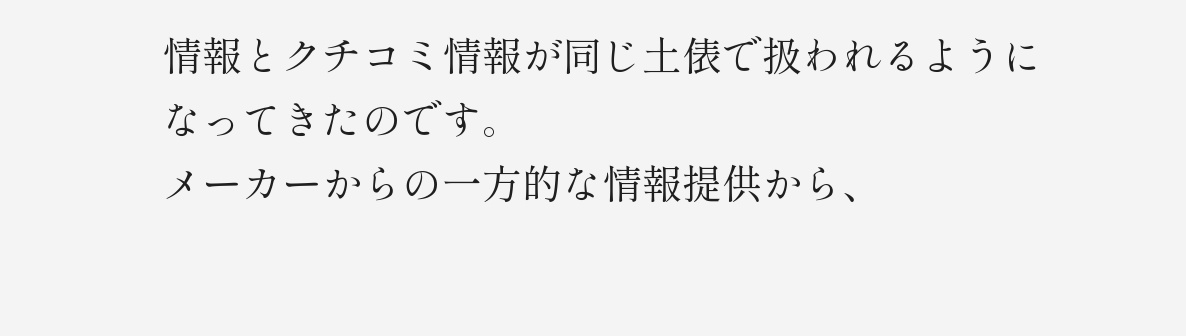情報とクチコミ情報が同じ土俵で扱われるようになってきたのです。
メーカーからの一方的な情報提供から、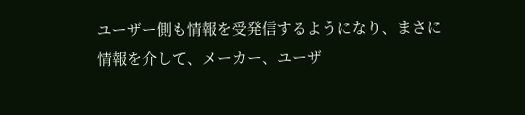ユーザー側も情報を受発信するようになり、まさに情報を介して、メーカー、ユーザ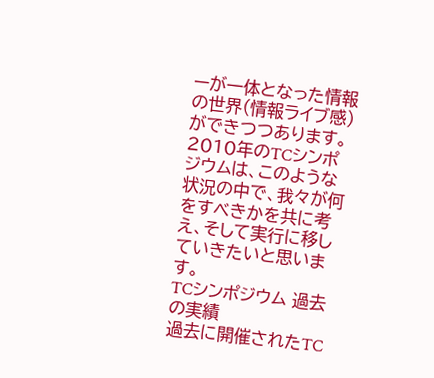ーが一体となった情報の世界(情報ライブ感)ができつつあります。2010年のTCシンポジウムは、このような状況の中で、我々が何をすべきかを共に考え、そして実行に移していきたいと思います。
TCシンポジウム 過去の実績
過去に開催されたTC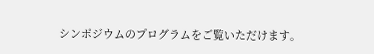シンポジウムのプログラムをご覧いただけます。